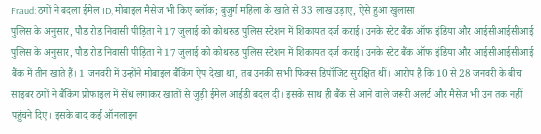Fraud: ठगों ने बदला ईमेल ID, मोबाइल मैसेज भी किए ब्लॉक; बुजुर्ग महिला के खाते से 33 लाख उड़ाए, ऐसे हुआ खुलासा
पुलिस के अनुसार, पौड रोड निवासी पीड़िता ने 17 जुलाई को कोथरुड पुलिस स्टेशन में शिकायत दर्ज कराई। उनके स्टेट बैंक ऑफ इंडिया और आईसीआईसीआई
पुलिस के अनुसार, पौड रोड निवासी पीड़िता ने 17 जुलाई को कोथरुड पुलिस स्टेशन में शिकायत दर्ज कराई। उनके स्टेट बैंक ऑफ इंडिया और आईसीआईसीआई बैंक में तीन खाते हैं। 1 जनवरी में उन्होंने मोबाइल बैंकिंग ऐप देखा था, तब उनकी सभी फिक्स डिपॉजिट सुरक्षित थीं। आरोप है कि 10 से 28 जनवरी के बीच साइबर ठगों ने बैंकिंग प्रोफाइल में सेंध लगाकर खातों से जुड़ी ईमेल आईडी बदल दी। इसके साथ ही बैंक से आने वाले जरूरी अलर्ट और मैसेज भी उन तक नहीं पहुंचने दिए। इसके बाद कई ऑनलाइन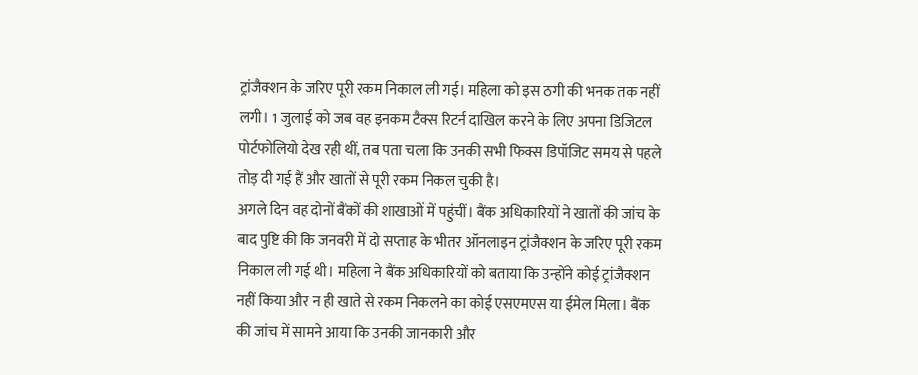ट्रांजैक्शन के जरिए पूरी रकम निकाल ली गई। महिला को इस ठगी की भनक तक नहीं लगी। 1 जुलाई को जब वह इनकम टैक्स रिटर्न दाखिल करने के लिए अपना डिजिटल पोर्टफोलियो देख रही थीं, तब पता चला कि उनकी सभी फिक्स डिपॉजिट समय से पहले तोड़ दी गई हैं और खातों से पूरी रकम निकल चुकी है।
अगले दिन वह दोनों बैंकों की शाखाओं में पहुंचीं। बैंक अधिकारियों ने खातों की जांच के बाद पुष्टि की कि जनवरी में दो सप्ताह के भीतर ऑनलाइन ट्रांजैक्शन के जरिए पूरी रकम निकाल ली गई थी। महिला ने बैंक अधिकारियों को बताया कि उन्होंने कोई ट्रांजैक्शन नहीं किया और न ही खाते से रकम निकलने का कोई एसएमएस या ईमेल मिला। बैंक की जांच में सामने आया कि उनकी जानकारी और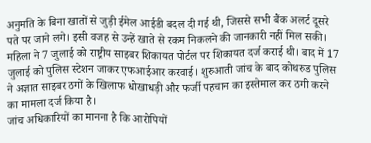अनुमति के बिना खातों से जुड़ी ईमेल आईडी बदल दी गई थी, जिससे सभी बैंक अलर्ट दूसरे पते पर जाने लगे। इसी वजह से उन्हें खाते से रकम निकलने की जानकारी नहीं मिल सकी। महिला ने 7 जुलाई को राष्ट्रीय साइबर शिकायत पोर्टल पर शिकायत दर्ज कराई थी। बाद में 17 जुलाई को पुलिस स्टेशन जाकर एफआईआर करवाई। शुरुआती जांच के बाद कोथरुड पुलिस ने अज्ञात साइबर ठगों के खिलाफ धोखाधड़ी और फर्जी पहचान का इस्तेमाल कर ठगी करने का मामला दर्ज किया है।
जांच अधिकारियों का मानना है कि आरोपियों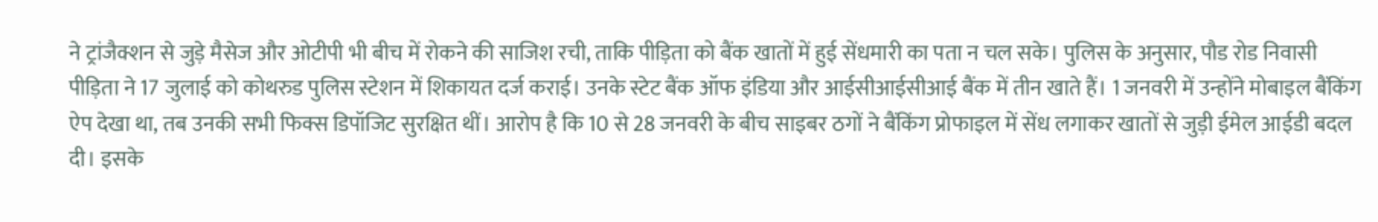ने ट्रांजैक्शन से जुड़े मैसेज और ओटीपी भी बीच में रोकने की साजिश रची, ताकि पीड़िता को बैंक खातों में हुई सेंधमारी का पता न चल सके। पुलिस के अनुसार, पौड रोड निवासी पीड़िता ने 17 जुलाई को कोथरुड पुलिस स्टेशन में शिकायत दर्ज कराई। उनके स्टेट बैंक ऑफ इंडिया और आईसीआईसीआई बैंक में तीन खाते हैं। 1 जनवरी में उन्होंने मोबाइल बैंकिंग ऐप देखा था, तब उनकी सभी फिक्स डिपॉजिट सुरक्षित थीं। आरोप है कि 10 से 28 जनवरी के बीच साइबर ठगों ने बैंकिंग प्रोफाइल में सेंध लगाकर खातों से जुड़ी ईमेल आईडी बदल दी। इसके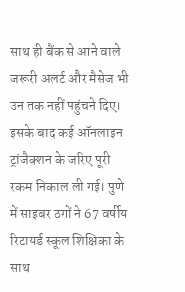साथ ही बैंक से आने वाले जरूरी अलर्ट और मैसेज भी उन तक नहीं पहुंचने दिए। इसके बाद कई ऑनलाइन ट्रांजैक्शन के जरिए पूरी रकम निकाल ली गई। पुणे में साइबर ठगों ने 67 वर्षीय रिटायर्ड स्कूल शिक्षिका के साथ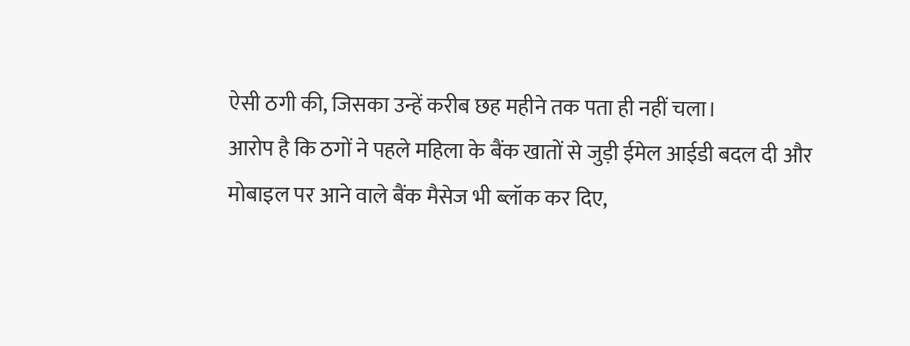ऐसी ठगी की, जिसका उन्हें करीब छह महीने तक पता ही नहीं चला।
आरोप है कि ठगों ने पहले महिला के बैंक खातों से जुड़ी ईमेल आईडी बदल दी और मोबाइल पर आने वाले बैंक मैसेज भी ब्लॉक कर दिए,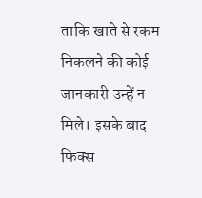ताकि खाते से रकम निकलने की कोई जानकारी उन्हें न मिले। इसके बाद फिक्स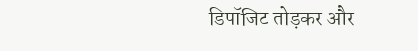डिपॉजिट तोड़कर और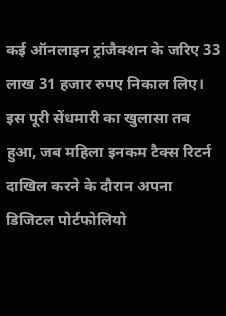कई ऑनलाइन ट्रांजैक्शन के जरिए 33 लाख 31 हजार रुपए निकाल लिए। इस पूरी सेंधमारी का खुलासा तब हुआ, जब महिला इनकम टैक्स रिटर्न दाखिल करने के दौरान अपना डिजिटल पोर्टफोलियो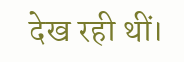देख रही थीं।